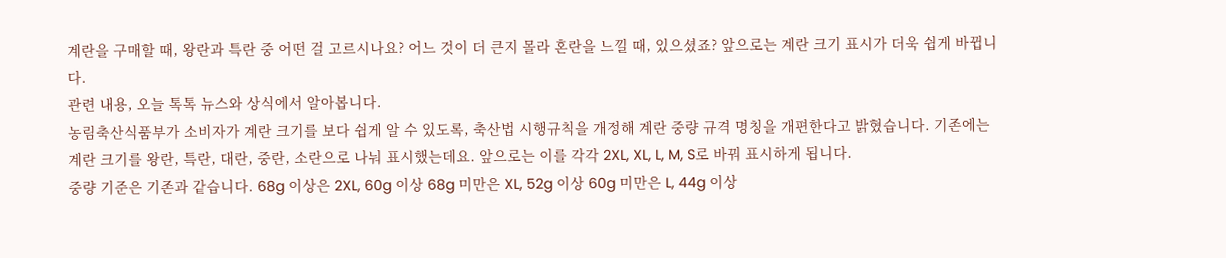계란을 구매할 때, 왕란과 특란 중 어떤 걸 고르시나요? 어느 것이 더 큰지 몰라 혼란을 느낄 때, 있으셨죠? 앞으로는 계란 크기 표시가 더욱 쉽게 바뀝니다.
관련 내용, 오늘 톡톡 뉴스와 상식에서 알아봅니다.
농림축산식품부가 소비자가 계란 크기를 보다 쉽게 알 수 있도록, 축산법 시행규칙을 개정해 계란 중량 규격 명칭을 개편한다고 밝혔습니다. 기존에는 계란 크기를 왕란, 특란, 대란, 중란, 소란으로 나눠 표시했는데요. 앞으로는 이를 각각 2XL, XL, L, M, S로 바꿔 표시하게 됩니다.
중량 기준은 기존과 같습니다. 68g 이상은 2XL, 60g 이상 68g 미만은 XL, 52g 이상 60g 미만은 L, 44g 이상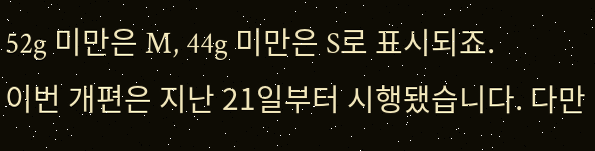52g 미만은 M, 44g 미만은 S로 표시되죠.
이번 개편은 지난 21일부터 시행됐습니다. 다만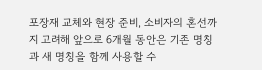포장재 교체와 현장 준비, 소비자의 혼선까지 고려해 앞으로 6개월 동안은 기존 명칭과 새 명칭을 함께 사용할 수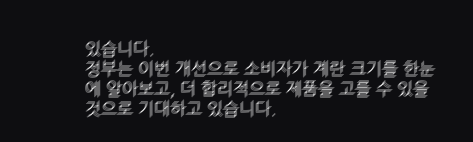있습니다.
정부는 이번 개선으로 소비자가 계란 크기를 한눈에 알아보고, 더 합리적으로 제품을 고를 수 있을 것으로 기대하고 있습니다.